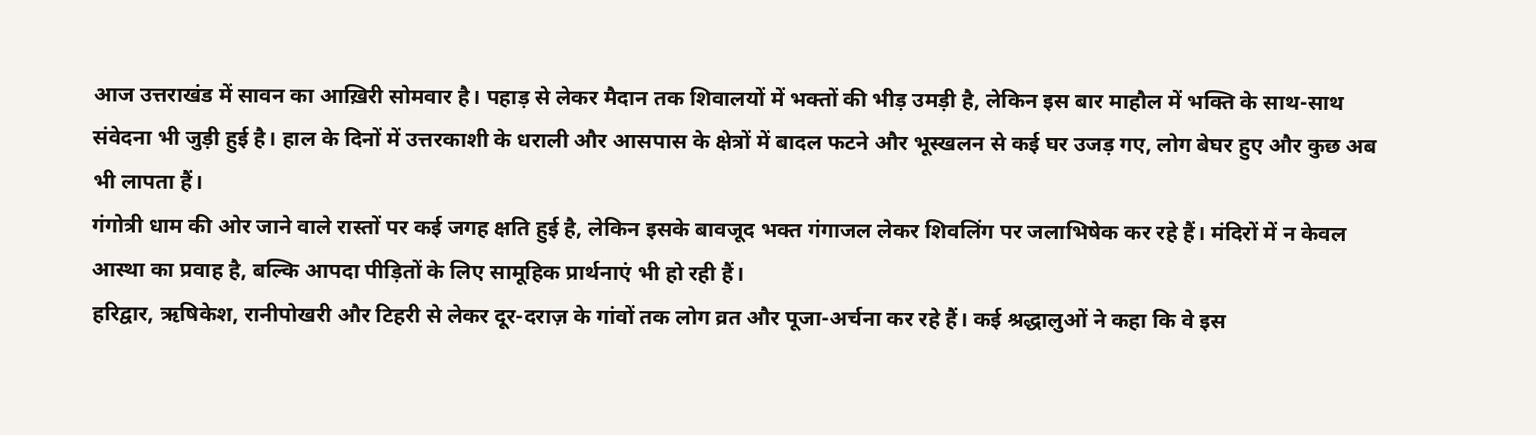आज उत्तराखंड में सावन का आख़िरी सोमवार है। पहाड़ से लेकर मैदान तक शिवालयों में भक्तों की भीड़ उमड़ी है, लेकिन इस बार माहौल में भक्ति के साथ-साथ संवेदना भी जुड़ी हुई है। हाल के दिनों में उत्तरकाशी के धराली और आसपास के क्षेत्रों में बादल फटने और भूस्खलन से कई घर उजड़ गए, लोग बेघर हुए और कुछ अब भी लापता हैं।
गंगोत्री धाम की ओर जाने वाले रास्तों पर कई जगह क्षति हुई है, लेकिन इसके बावजूद भक्त गंगाजल लेकर शिवलिंग पर जलाभिषेक कर रहे हैं। मंदिरों में न केवल आस्था का प्रवाह है, बल्कि आपदा पीड़ितों के लिए सामूहिक प्रार्थनाएं भी हो रही हैं।
हरिद्वार, ऋषिकेश, रानीपोखरी और टिहरी से लेकर दूर-दराज़ के गांवों तक लोग व्रत और पूजा-अर्चना कर रहे हैं। कई श्रद्धालुओं ने कहा कि वे इस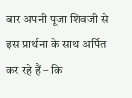बार अपनी पूजा शिवजी से इस प्रार्थना के साथ अर्पित कर रहे हैं – कि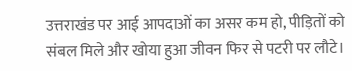उत्तराखंड पर आई आपदाओं का असर कम हो, पीड़ितों को संबल मिले और खोया हुआ जीवन फिर से पटरी पर लौटे।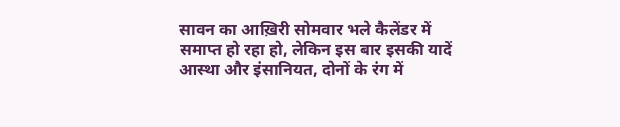सावन का आख़िरी सोमवार भले कैलेंडर में समाप्त हो रहा हो, लेकिन इस बार इसकी यादें आस्था और इंसानियत, दोनों के रंग में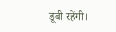डूबी रहेंगी।